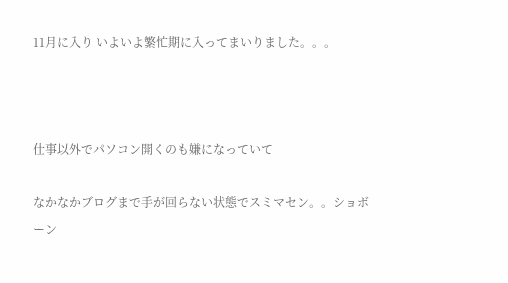11月に入り いよいよ繁忙期に入ってまいりました。。。



仕事以外でパソコン開くのも嫌になっていて

なかなかブログまで手が回らない状態でスミマセン。。ショボーン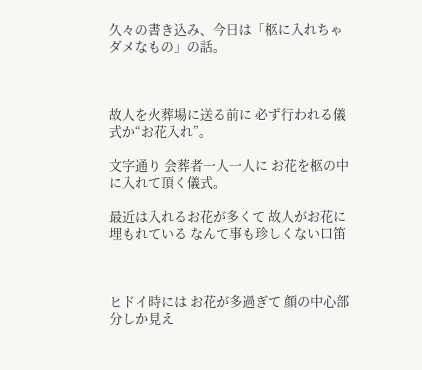久々の書き込み、今日は「柩に入れちゃダメなもの」の話。



故人を火葬場に送る前に 必ず行われる儀式か“お花入れ”。

文字通り 会葬者一人一人に お花を柩の中に入れて頂く儀式。

最近は入れるお花が多くて 故人がお花に埋もれている なんて事も珍しくない口笛



ヒドイ時には お花が多過ぎて 顔の中心部分しか見え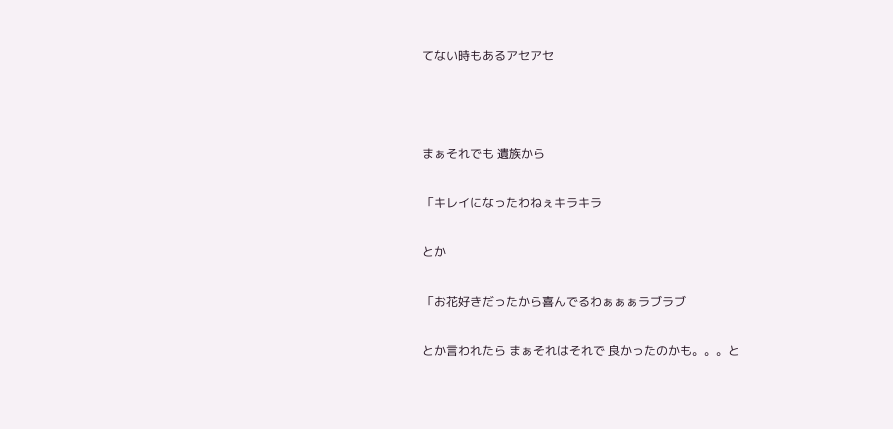てない時もあるアセアセ



まぁそれでも 遺族から

「キレイになったわねぇキラキラ

とか

「お花好きだったから喜んでるわぁぁぁラブラブ

とか言われたら まぁそれはそれで 良かったのかも。。。と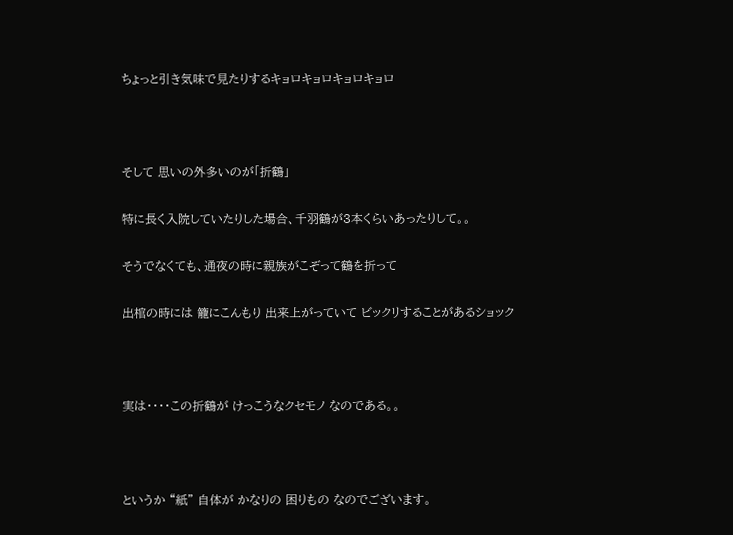ちょっと引き気味で見たりするキョロキョロキョロキョロ



そして 思いの外多いのが「折鶴」

特に長く入院していたりした場合、千羽鶴が3本くらいあったりして。。

そうでなくても、通夜の時に親族がこぞって鶴を折って

出棺の時には 籠にこんもり 出来上がっていて ビックリすることがあるショック



実は・・・・この折鶴が けっこうなクセモノ なのである。。



というか “紙” 自体が かなりの 困りもの なのでございます。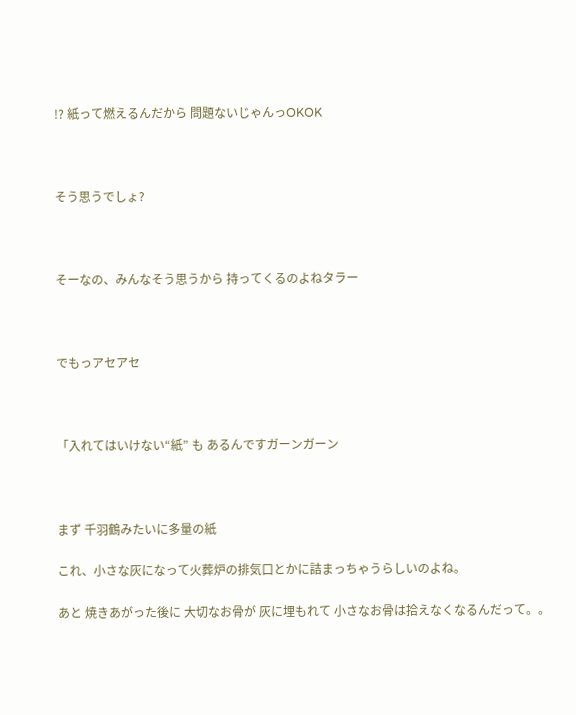!? 紙って燃えるんだから 問題ないじゃんっOKOK



そう思うでしょ?



そーなの、みんなそう思うから 持ってくるのよねタラー



でもっアセアセ



「入れてはいけない“紙” も あるんですガーンガーン



まず 千羽鶴みたいに多量の紙

これ、小さな灰になって火葬炉の排気口とかに詰まっちゃうらしいのよね。

あと 焼きあがった後に 大切なお骨が 灰に埋もれて 小さなお骨は拾えなくなるんだって。。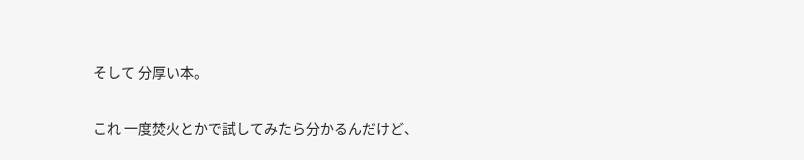そして 分厚い本。

これ 一度焚火とかで試してみたら分かるんだけど、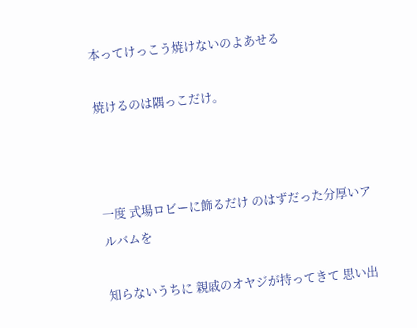本ってけっこう焼けないのよあせる

焼けるのは隅っこだけ。



一度 式場ロビーに飾るだけ のはずだった分厚いアルバムを

知らないうちに 親戚のオヤジが持ってきて 思い出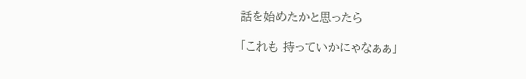話を始めたかと思ったら

「これも 持っていかにゃなぁぁ」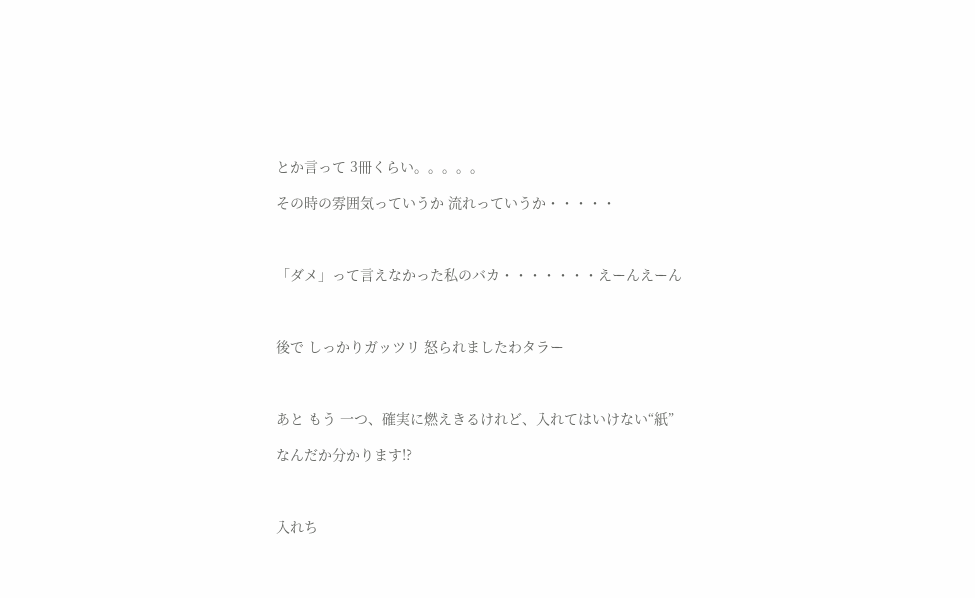とか言って 3冊くらい。。。。。

その時の雰囲気っていうか 流れっていうか・・・・・



「ダメ」って言えなかった私のバカ・・・・・・・えーんえーん



後で しっかりガッツリ 怒られましたわタラー



あと もう 一つ、確実に燃えきるけれど、入れてはいけない“紙”

なんだか分かります!?



入れち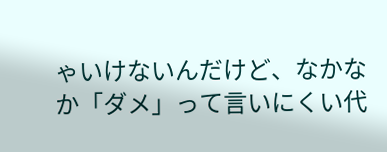ゃいけないんだけど、なかなか「ダメ」って言いにくい代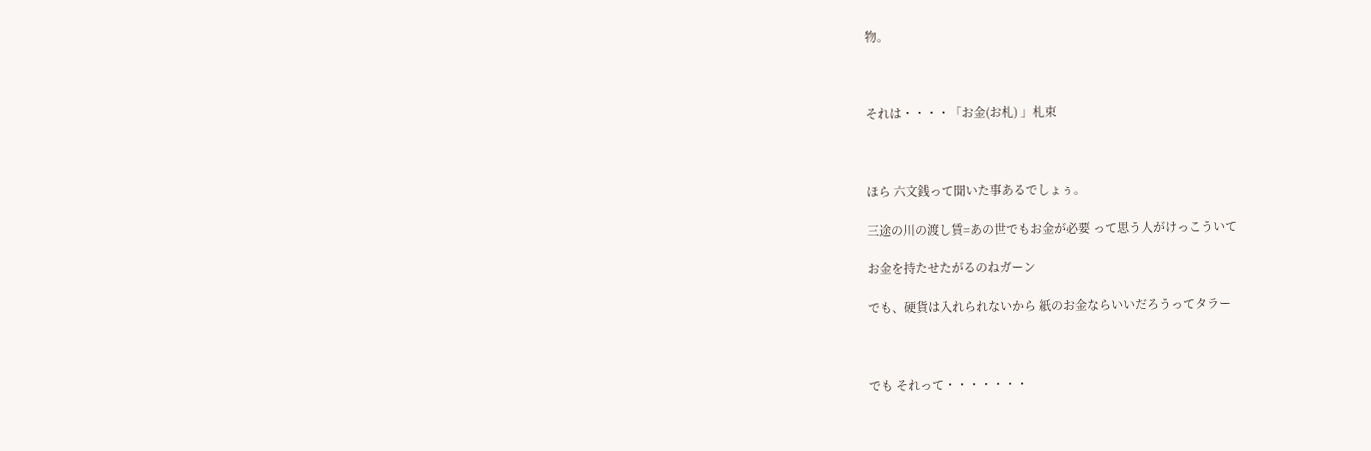物。



それは・・・・「お金(お札) 」札束



ほら 六文銭って聞いた事あるでしょぅ。

三途の川の渡し賃=あの世でもお金が必要 って思う人がけっこういて

お金を持たせたがるのねガーン

でも、硬貨は入れられないから 紙のお金ならいいだろうってタラー



でも それって・・・・・・・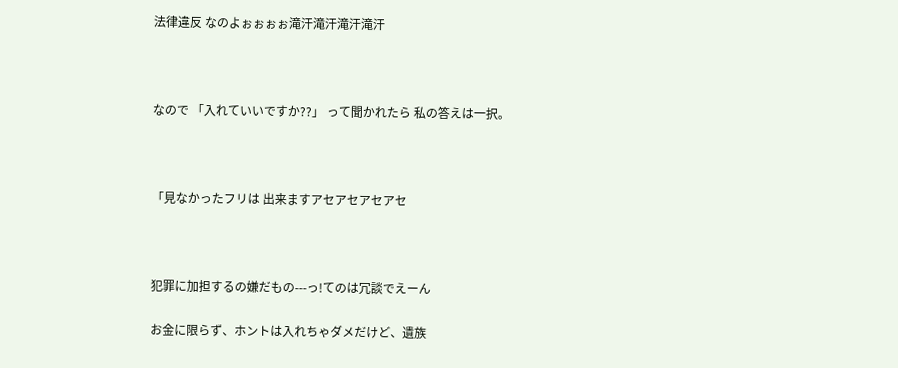法律違反 なのよぉぉぉぉ滝汗滝汗滝汗滝汗



なので 「入れていいですか??」 って聞かれたら 私の答えは一択。



「見なかったフリは 出来ますアセアセアセアセ



犯罪に加担するの嫌だもの---っ!てのは冗談でえーん

お金に限らず、ホントは入れちゃダメだけど、遺族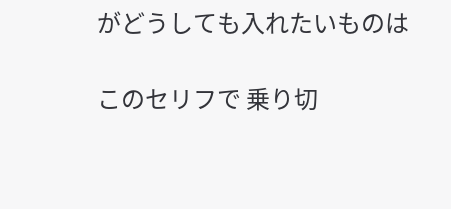がどうしても入れたいものは

このセリフで 乗り切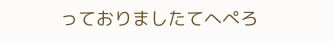っておりましたてへぺろ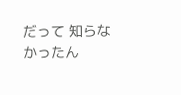だって 知らなかったん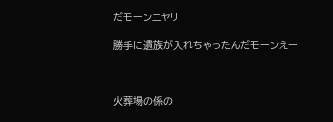だモーンニヤリ

勝手に遺族が入れちゃったんだモーンえー



火葬場の係の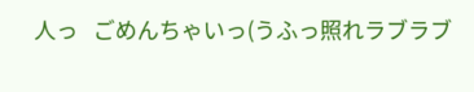人っ   ごめんちゃいっ(うふっ照れラブラブ